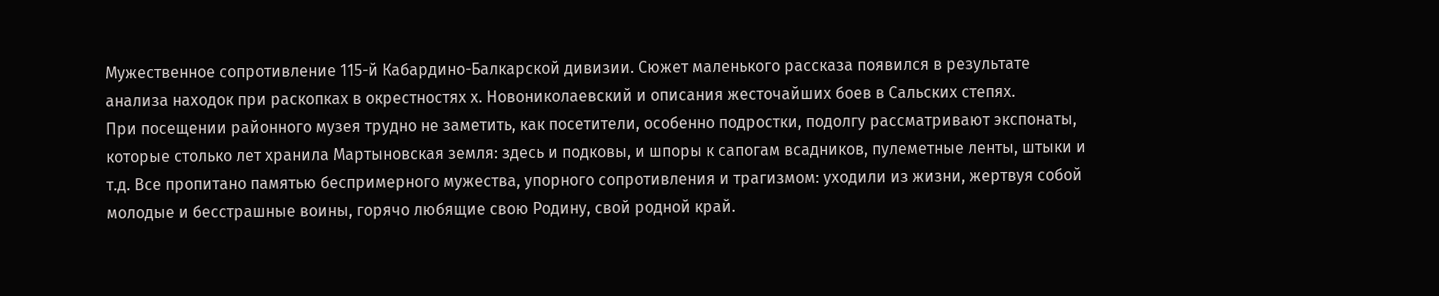Мужественное сопротивление 115-й Кабардино-Балкарской дивизии. Сюжет маленького рассказа появился в результате анализа находок при раскопках в окрестностях х. Новониколаевский и описания жесточайших боев в Сальских степях.
При посещении районного музея трудно не заметить, как посетители, особенно подростки, подолгу рассматривают экспонаты, которые столько лет хранила Мартыновская земля: здесь и подковы, и шпоры к сапогам всадников, пулеметные ленты, штыки и т.д. Все пропитано памятью беспримерного мужества, упорного сопротивления и трагизмом: уходили из жизни, жертвуя собой молодые и бесстрашные воины, горячо любящие свою Родину, свой родной край.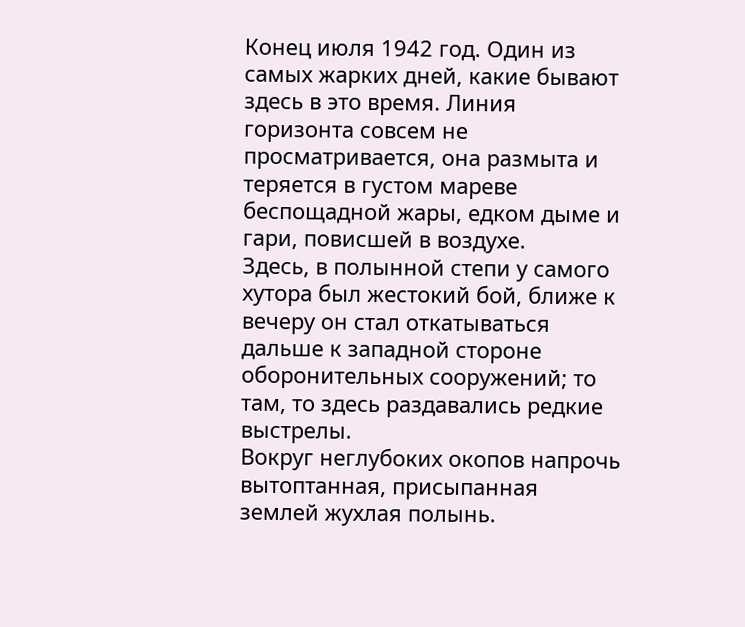Конец июля 1942 год. Один из самых жарких дней, какие бывают здесь в это время. Линия горизонта совсем не просматривается, она размыта и теряется в густом мареве беспощадной жары, едком дыме и гари, повисшей в воздухе.
Здесь, в полынной степи у самого хутора был жестокий бой, ближе к вечеру он стал откатываться дальше к западной стороне оборонительных сооружений; то там, то здесь раздавались редкие выстрелы.
Вокруг неглубоких окопов напрочь вытоптанная, присыпанная землей жухлая полынь.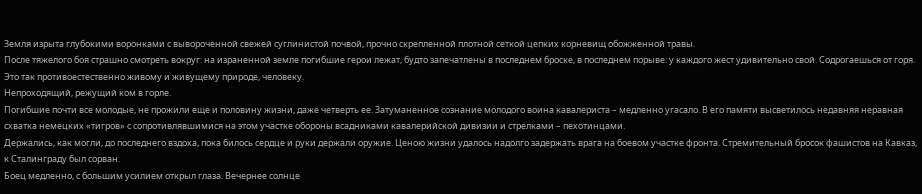Земля изрыта глубокими воронками с вывороченной свежей суглинистой почвой, прочно скрепленной плотной сеткой цепких корневищ обожженной травы.
После тяжелого боя страшно смотреть вокруг: на израненной земле погибшие герои лежат, будто запечатлены в последнем броске, в последнем порыве: у каждого жест удивительно свой. Содрогаешься от горя. Это так противоестественно живому и живущему природе, человеку.
Непроходящий, режущий ком в горле.
Погибшие почти все молодые, не прожили еще и половину жизни, даже четверть ее. Затуманенное сознание молодого воина кавалериста – медленно угасало. В его памяти высветилось недавняя неравная схватка немецких «тигров» с сопротивлявшимися на этом участке обороны всадниками кавалерийской дивизии и стрелками – пехотинцами.
Держались, как могли, до последнего вздоха, пока билось сердце и руки держали оружие. Ценою жизни удалось надолго задержать врага на боевом участке фронта. Стремительный бросок фашистов на Кавказ, к Сталинграду был сорван.
Боец медленно, с большим усилием открыл глаза. Вечернее солнце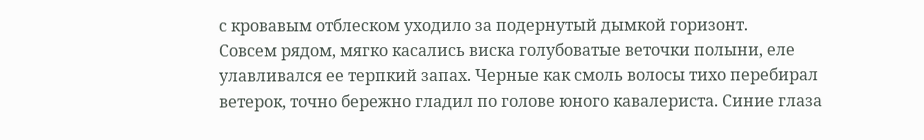с кровавым отблеском уходило за подернутый дымкой горизонт.
Совсем рядом, мягко касались виска голубоватые веточки полыни, еле улавливался ее терпкий запах. Черные как смоль волосы тихо перебирал ветерок, точно бережно гладил по голове юного кавалериста. Синие глаза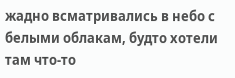жадно всматривались в небо с белыми облакам, будто хотели там что-то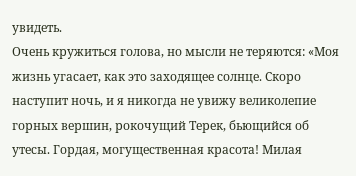увидеть.
Очень кружиться голова, но мысли не теряются: «Моя жизнь угасает, как это заходящее солнце. Скоро наступит ночь, и я никогда не увижу великолепие горных вершин, рокочущий Терек, бьющийся об утесы. Гордая, могущественная красота! Милая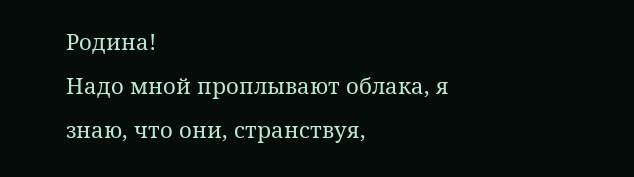Родина!
Надо мной проплывают облака, я знаю, что они, странствуя,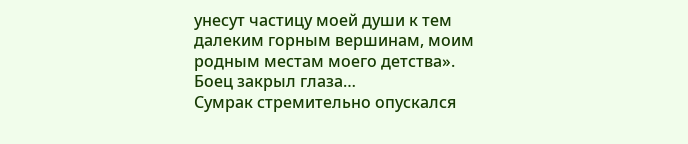унесут частицу моей души к тем далеким горным вершинам, моим родным местам моего детства».
Боец закрыл глаза…
Сумрак стремительно опускался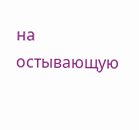на остывающую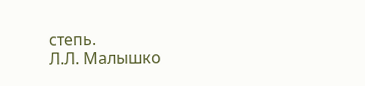степь.
Л.Л. Малышко